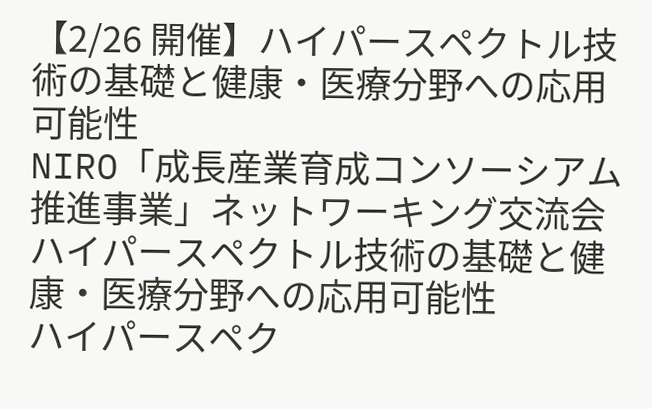【2/26 開催】ハイパースペクトル技術の基礎と健康・医療分野への応用可能性
NIRO「成長産業育成コンソーシアム推進事業」ネットワーキング交流会
ハイパースペクトル技術の基礎と健康・医療分野への応用可能性
ハイパースペク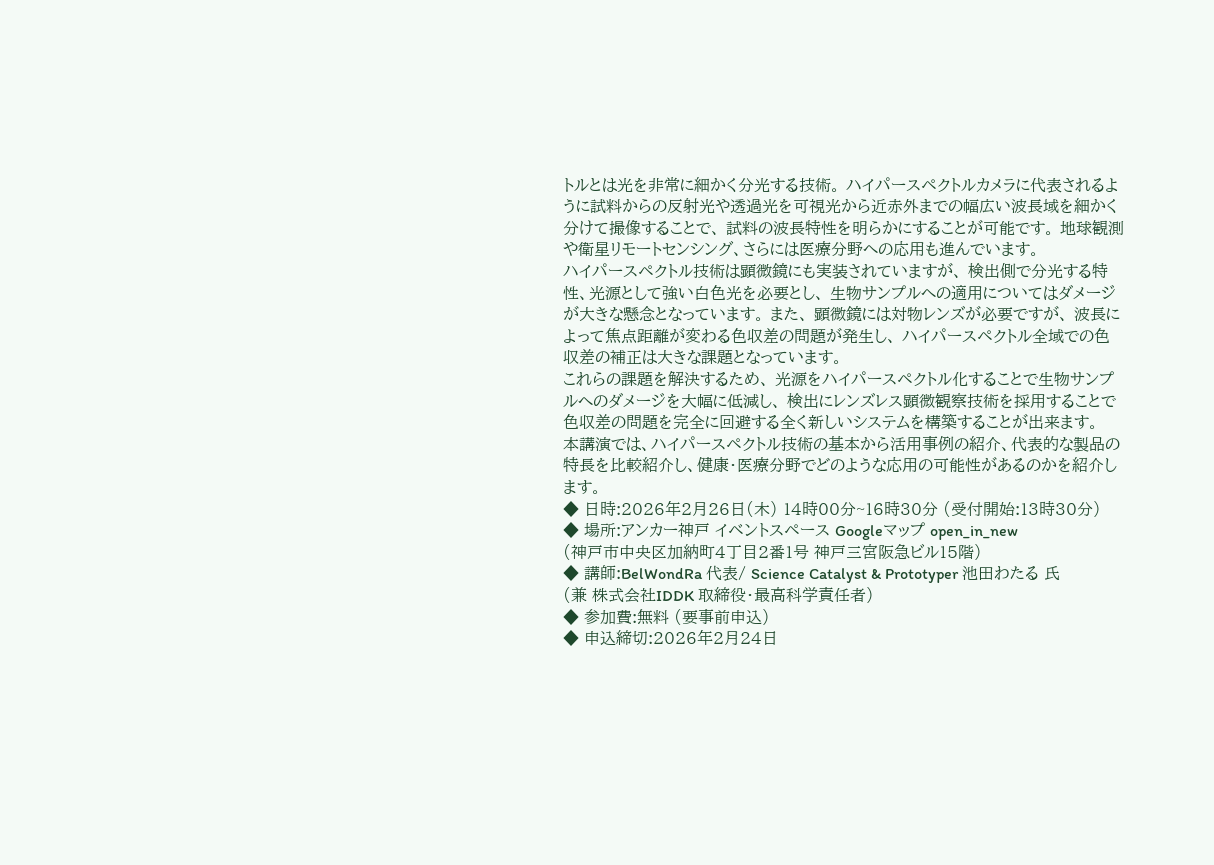トルとは光を非常に細かく分光する技術。 ハイパースペクトルカメラに代表されるように試料からの反射光や透過光を可視光から近赤外までの幅広い波長域を細かく分けて撮像することで、 試料の波長特性を明らかにすることが可能です。 地球観測や衛星リモートセンシング、さらには医療分野への応用も進んでいます。
ハイパースペクトル技術は顕微鏡にも実装されていますが、 検出側で分光する特性、光源として強い白色光を必要とし、 生物サンプルへの適用についてはダメージが大きな懸念となっています。 また、 顕微鏡には対物レンズが必要ですが、 波長によって焦点距離が変わる色収差の問題が発生し、 ハイパースペクトル全域での色収差の補正は大きな課題となっています。
これらの課題を解決するため、 光源をハイパースペクトル化することで生物サンプルへのダメージを大幅に低減し、 検出にレンズレス顕微観察技術を採用することで色収差の問題を完全に回避する全く新しいシステムを構築することが出来ます。
本講演では、ハイパースペクトル技術の基本から活用事例の紹介、代表的な製品の特長を比較紹介し、健康・医療分野でどのような応用の可能性があるのかを紹介します。
◆ 日時:2026年2月26日(木) 14時00分~16時30分 (受付開始:13時30分)
◆ 場所:アンカー神戸 イベントスペース Googleマップ open_in_new
(神戸市中央区加納町4丁目2番1号 神戸三宮阪急ビル15階)
◆ 講師:BelWondRa 代表/ Science Catalyst & Prototyper 池田わたる 氏
(兼 株式会社IDDK 取締役・最高科学責任者)
◆ 参加費:無料 (要事前申込)
◆ 申込締切:2026年2月24日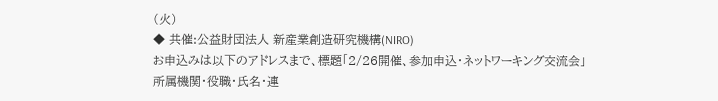(火)
◆ 共催:公益財団法人 新産業創造研究機構(NIRO)
お申込みは以下のアドレスまで、標題「2/26開催、参加申込・ネットワーキング交流会」
所属機関・役職・氏名・連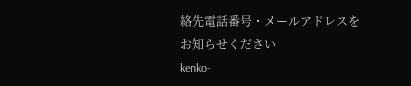絡先電話番号・メールアドレスをお知らせください
kenko-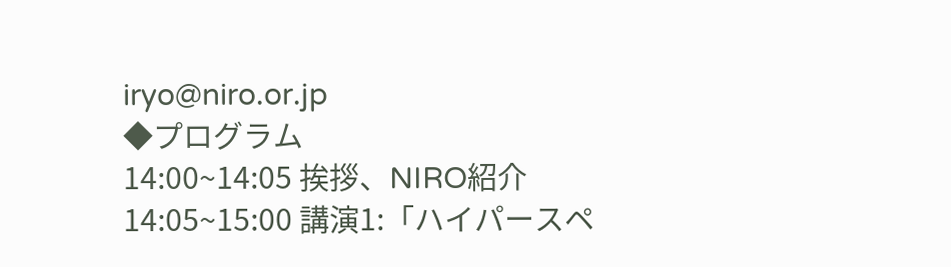iryo@niro.or.jp
◆プログラム
14:00~14:05 挨拶、NIRO紹介
14:05~15:00 講演1:「ハイパースペ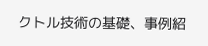クトル技術の基礎、事例紹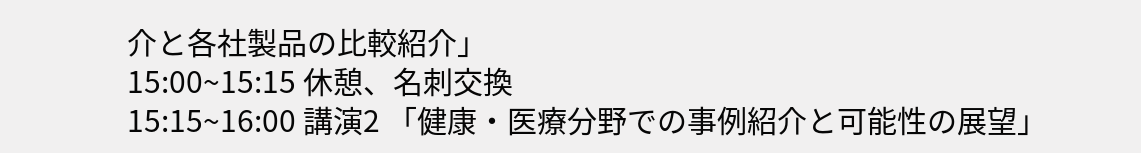介と各社製品の比較紹介」
15:00~15:15 休憩、名刺交換
15:15~16:00 講演2 「健康・医療分野での事例紹介と可能性の展望」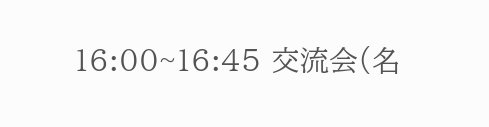16:00~16:45 交流会(名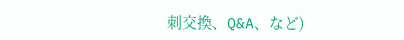刺交換、Q&A、など)